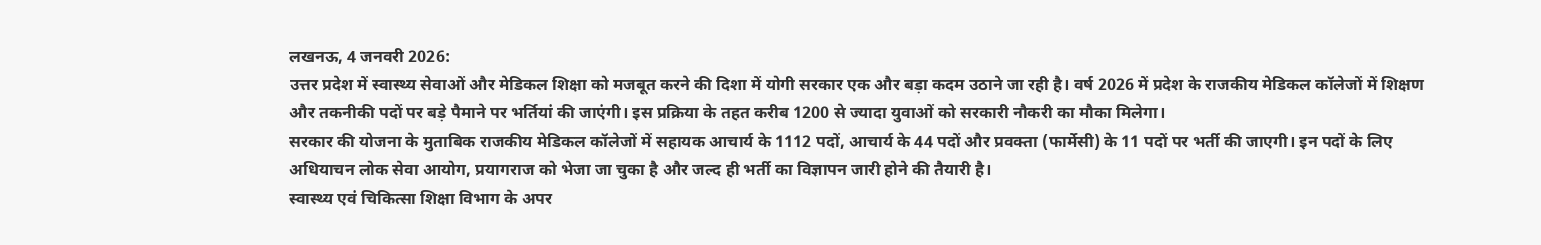लखनऊ, 4 जनवरी 2026:
उत्तर प्रदेश में स्वास्थ्य सेवाओं और मेडिकल शिक्षा को मजबूत करने की दिशा में योगी सरकार एक और बड़ा कदम उठाने जा रही है। वर्ष 2026 में प्रदेश के राजकीय मेडिकल कॉलेजों में शिक्षण और तकनीकी पदों पर बड़े पैमाने पर भर्तियां की जाएंगी। इस प्रक्रिया के तहत करीब 1200 से ज्यादा युवाओं को सरकारी नौकरी का मौका मिलेगा।
सरकार की योजना के मुताबिक राजकीय मेडिकल कॉलेजों में सहायक आचार्य के 1112 पदों, आचार्य के 44 पदों और प्रवक्ता (फार्मेसी) के 11 पदों पर भर्ती की जाएगी। इन पदों के लिए अधियाचन लोक सेवा आयोग, प्रयागराज को भेजा जा चुका है और जल्द ही भर्ती का विज्ञापन जारी होने की तैयारी है।
स्वास्थ्य एवं चिकित्सा शिक्षा विभाग के अपर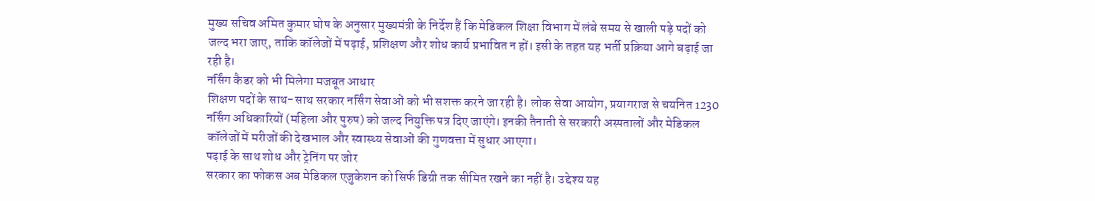मुख्य सचिव अमित कुमार घोष के अनुसार मुख्यमंत्री के निर्देश हैं कि मेडिकल शिक्षा विभाग में लंबे समय से खाली पड़े पदों को जल्द भरा जाए, ताकि कॉलेजों में पढ़ाई, प्रशिक्षण और शोध कार्य प्रभावित न हों। इसी के तहत यह भर्ती प्रक्रिया आगे बढ़ाई जा रही है।
नर्सिंग कैडर को भी मिलेगा मजबूत आधार
शिक्षण पदों के साथ-साथ सरकार नर्सिंग सेवाओं को भी सशक्त करने जा रही है। लोक सेवा आयोग, प्रयागराज से चयनित 1230 नर्सिंग अधिकारियों (महिला और पुरुष) को जल्द नियुक्ति पत्र दिए जाएंगे। इनकी तैनाती से सरकारी अस्पतालों और मेडिकल कॉलेजों में मरीजों की देखभाल और स्वास्थ्य सेवाओं की गुणवत्ता में सुधार आएगा।
पढ़ाई के साथ शोध और ट्रेनिंग पर जोर
सरकार का फोकस अब मेडिकल एजुकेशन को सिर्फ डिग्री तक सीमित रखने का नहीं है। उद्देश्य यह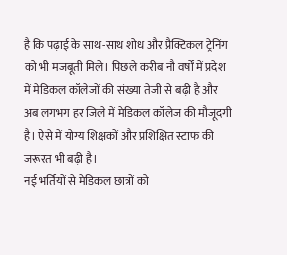है कि पढ़ाई के साथ-साथ शोध और प्रैक्टिकल ट्रेनिंग को भी मजबूती मिले। पिछले करीब नौ वर्षों में प्रदेश में मेडिकल कॉलेजों की संख्या तेजी से बढ़ी है और अब लगभग हर जिले में मेडिकल कॉलेज की मौजूदगी है। ऐसे में योग्य शिक्षकों और प्रशिक्षित स्टाफ की जरूरत भी बढ़ी है।
नई भर्तियों से मेडिकल छात्रों को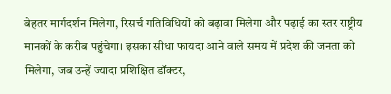बेहतर मार्गदर्शन मिलेगा, रिसर्च गतिविधियों को बढ़ावा मिलेगा और पढ़ाई का स्तर राष्ट्रीय मानकों के करीब पहुंचेगा। इसका सीधा फायदा आने वाले समय में प्रदेश की जनता को मिलेगा, जब उन्हें ज्यादा प्रशिक्षित डॉक्टर,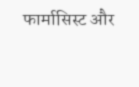फार्मासिस्ट और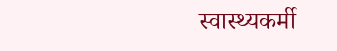स्वास्थ्यकर्मी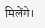मिलेंगे।